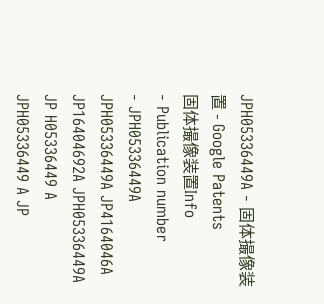JPH05336449A - 固体撮像装置 - Google Patents
固体撮像装置Info
- Publication number
- JPH05336449A JPH05336449A JP4164046A JP16404692A JPH05336449A JP H05336449 A JPH05336449 A JP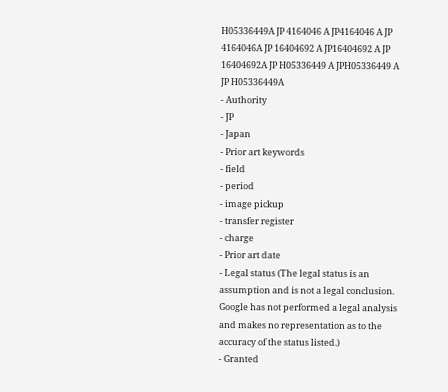H05336449A JP 4164046 A JP4164046 A JP 4164046A JP 16404692 A JP16404692 A JP 16404692A JP H05336449 A JPH05336449 A JP H05336449A
- Authority
- JP
- Japan
- Prior art keywords
- field
- period
- image pickup
- transfer register
- charge
- Prior art date
- Legal status (The legal status is an assumption and is not a legal conclusion. Google has not performed a legal analysis and makes no representation as to the accuracy of the status listed.)
- Granted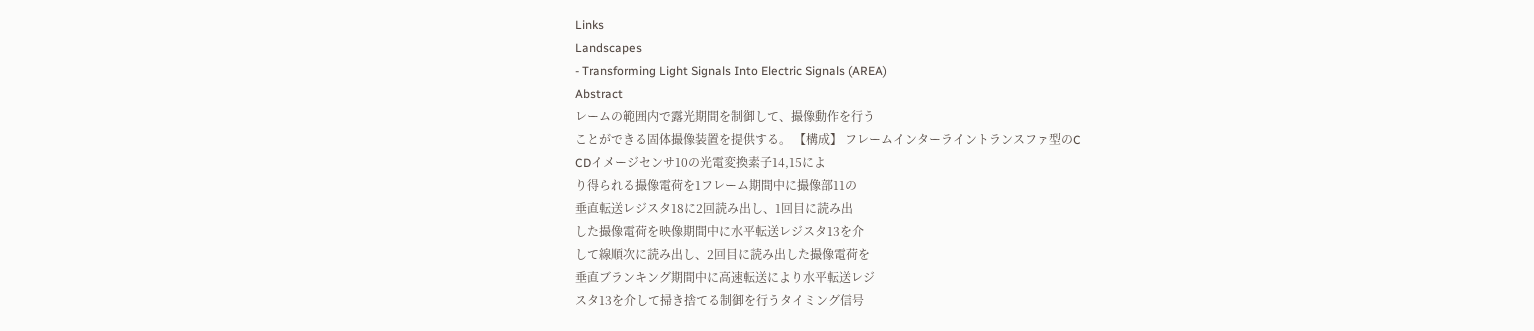Links
Landscapes
- Transforming Light Signals Into Electric Signals (AREA)
Abstract
レームの範囲内で露光期間を制御して、撮像動作を行う
ことができる固体撮像装置を提供する。 【構成】 フレームインターライントランスファ型のC
CDイメージセンサ10の光電変換素子14,15によ
り得られる撮像電荷を1フレーム期間中に撮像部11の
垂直転送レジスタ18に2回読み出し、1回目に読み出
した撮像電荷を映像期間中に水平転送レジスタ13を介
して線順次に読み出し、2回目に読み出した撮像電荷を
垂直ブランキング期間中に高速転送により水平転送レジ
スタ13を介して掃き捨てる制御を行うタイミング信号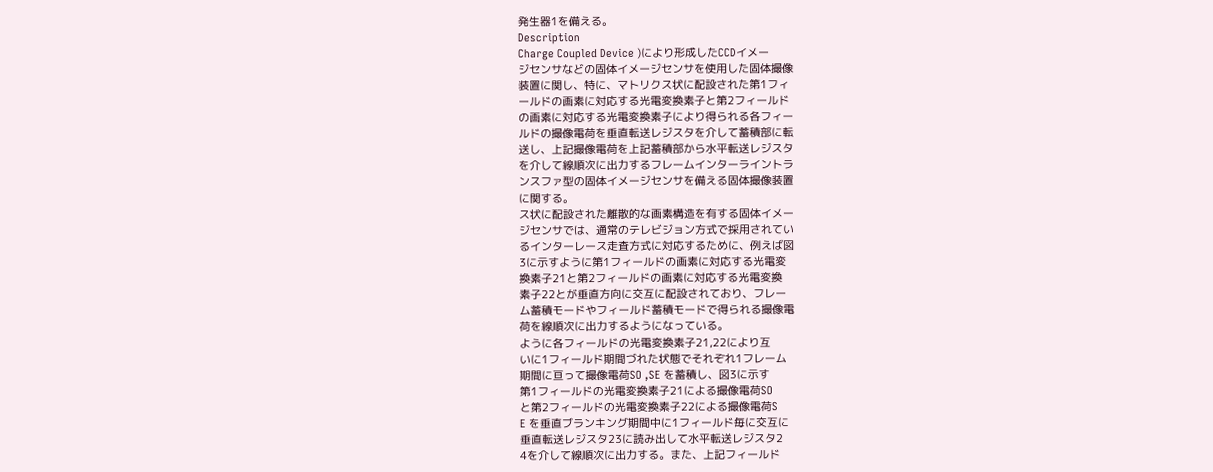発生器1を備える。
Description
Charge Coupled Device )により形成したCCDイメー
ジセンサなどの固体イメージセンサを使用した固体撮像
装置に関し、特に、マトリクス状に配設された第1フィ
ールドの画素に対応する光電変換素子と第2フィールド
の画素に対応する光電変換素子により得られる各フィー
ルドの撮像電荷を垂直転送レジスタを介して蓄積部に転
送し、上記撮像電荷を上記蓄積部から水平転送レジスタ
を介して線順次に出力するフレームインターライントラ
ンスファ型の固体イメージセンサを備える固体撮像装置
に関する。
ス状に配設された離散的な画素構造を有する固体イメー
ジセンサでは、通常のテレビジョン方式で採用されてい
るインターレース走査方式に対応するために、例えば図
3に示すように第1フィールドの画素に対応する光電変
換素子21と第2フィールドの画素に対応する光電変換
素子22とが垂直方向に交互に配設されており、フレー
ム蓄積モードやフィールド蓄積モードで得られる撮像電
荷を線順次に出力するようになっている。
ように各フィールドの光電変換素子21,22により互
いに1フィールド期間づれた状態でそれぞれ1フレーム
期間に亘って撮像電荷SO ,SE を蓄積し、図3に示す
第1フィールドの光電変換素子21による撮像電荷SO
と第2フィールドの光電変換素子22による撮像電荷S
E を垂直ブランキング期間中に1フィールド毎に交互に
垂直転送レジスタ23に読み出して水平転送レジスタ2
4を介して線順次に出力する。また、上記フィールド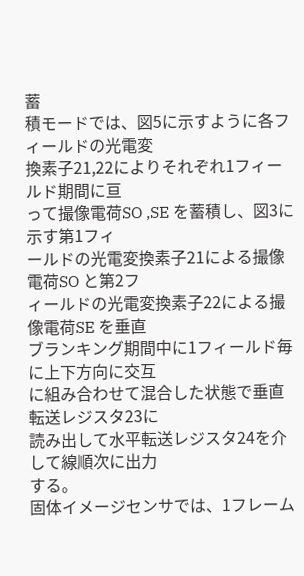蓄
積モードでは、図5に示すように各フィールドの光電変
換素子21,22によりそれぞれ1フィールド期間に亘
って撮像電荷SO ,SE を蓄積し、図3に示す第1フィ
ールドの光電変換素子21による撮像電荷SO と第2フ
ィールドの光電変換素子22による撮像電荷SE を垂直
ブランキング期間中に1フィールド毎に上下方向に交互
に組み合わせて混合した状態で垂直転送レジスタ23に
読み出して水平転送レジスタ24を介して線順次に出力
する。
固体イメージセンサでは、1フレーム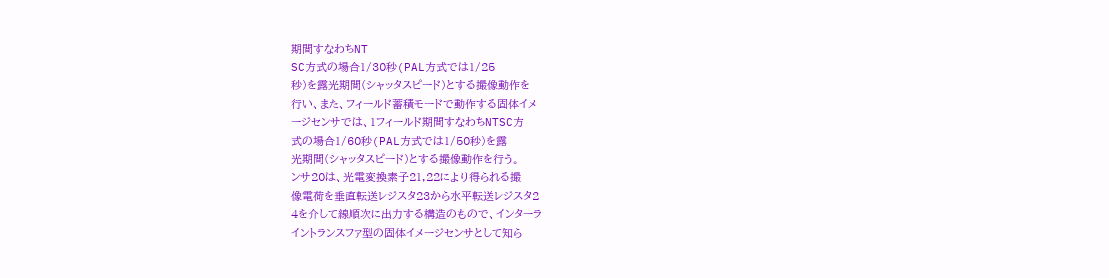期間すなわちNT
SC方式の場合1/30秒(PAL方式では1/25
秒)を露光期間(シャッタスピード)とする撮像動作を
行い、また、フィールド蓄積モードで動作する固体イメ
ージセンサでは、1フィールド期間すなわちNTSC方
式の場合1/60秒(PAL方式では1/50秒)を露
光期間(シャッタスピード)とする撮像動作を行う。
ンサ20は、光電変換素子21,22により得られる撮
像電荷を垂直転送レジスタ23から水平転送レジスタ2
4を介して線順次に出力する構造のもので、インターラ
イントランスファ型の固体イメージセンサとして知ら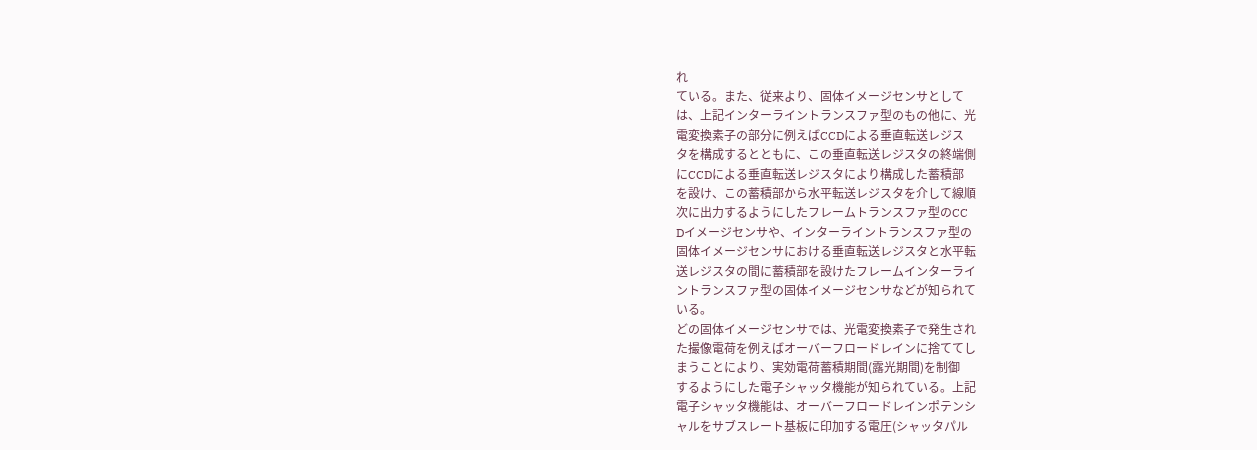れ
ている。また、従来より、固体イメージセンサとして
は、上記インターライントランスファ型のもの他に、光
電変換素子の部分に例えばCCDによる垂直転送レジス
タを構成するとともに、この垂直転送レジスタの終端側
にCCDによる垂直転送レジスタにより構成した蓄積部
を設け、この蓄積部から水平転送レジスタを介して線順
次に出力するようにしたフレームトランスファ型のCC
Dイメージセンサや、インターライントランスファ型の
固体イメージセンサにおける垂直転送レジスタと水平転
送レジスタの間に蓄積部を設けたフレームインターライ
ントランスファ型の固体イメージセンサなどが知られて
いる。
どの固体イメージセンサでは、光電変換素子で発生され
た撮像電荷を例えばオーバーフロードレインに捨ててし
まうことにより、実効電荷蓄積期間(露光期間)を制御
するようにした電子シャッタ機能が知られている。上記
電子シャッタ機能は、オーバーフロードレインポテンシ
ャルをサブスレート基板に印加する電圧(シャッタパル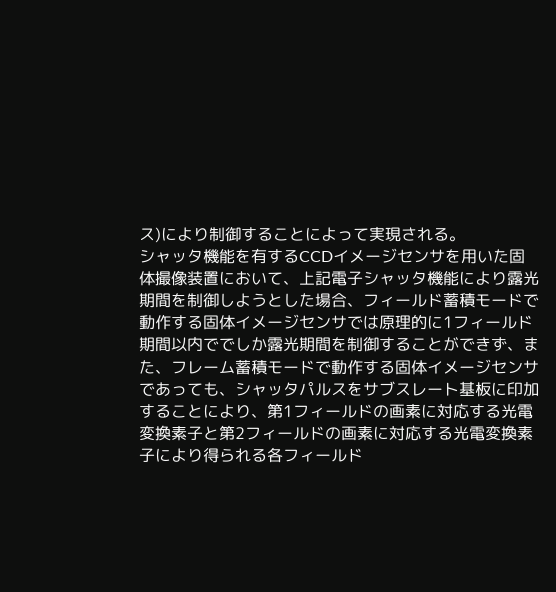ス)により制御することによって実現される。
シャッタ機能を有するCCDイメージセンサを用いた固
体撮像装置において、上記電子シャッタ機能により露光
期間を制御しようとした場合、フィールド蓄積モードで
動作する固体イメージセンサでは原理的に1フィールド
期間以内ででしか露光期間を制御することができず、ま
た、フレーム蓄積モードで動作する固体イメージセンサ
であっても、シャッタパルスをサブスレート基板に印加
することにより、第1フィールドの画素に対応する光電
変換素子と第2フィールドの画素に対応する光電変換素
子により得られる各フィールド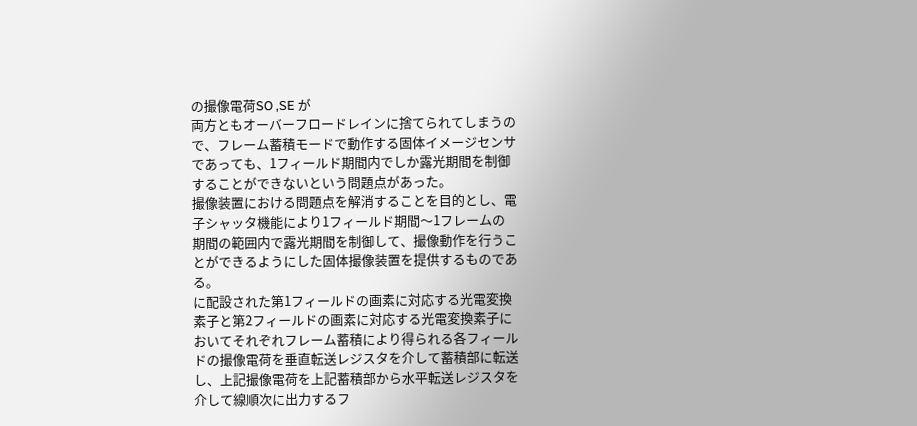の撮像電荷SO ,SE が
両方ともオーバーフロードレインに捨てられてしまうの
で、フレーム蓄積モードで動作する固体イメージセンサ
であっても、1フィールド期間内でしか露光期間を制御
することができないという問題点があった。
撮像装置における問題点を解消することを目的とし、電
子シャッタ機能により1フィールド期間〜1フレームの
期間の範囲内で露光期間を制御して、撮像動作を行うこ
とができるようにした固体撮像装置を提供するものであ
る。
に配設された第1フィールドの画素に対応する光電変換
素子と第2フィールドの画素に対応する光電変換素子に
おいてそれぞれフレーム蓄積により得られる各フィール
ドの撮像電荷を垂直転送レジスタを介して蓄積部に転送
し、上記撮像電荷を上記蓄積部から水平転送レジスタを
介して線順次に出力するフ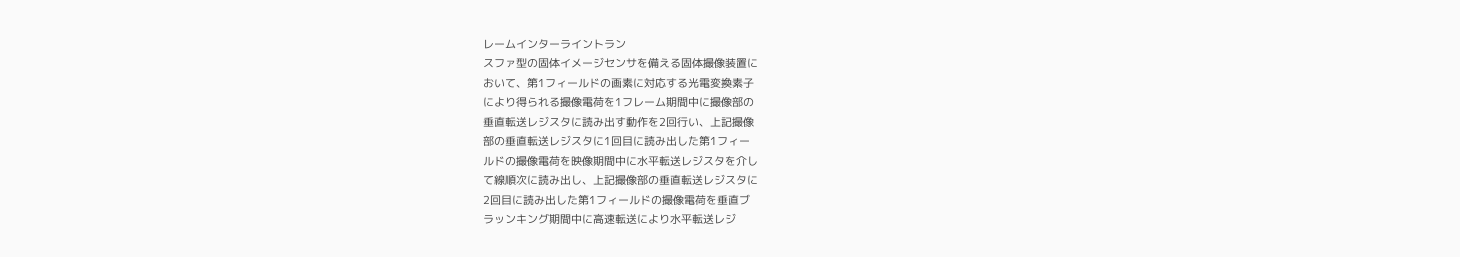レームインターライントラン
スファ型の固体イメージセンサを備える固体撮像装置に
おいて、第1フィールドの画素に対応する光電変換素子
により得られる撮像電荷を1フレーム期間中に撮像部の
垂直転送レジスタに読み出す動作を2回行い、上記撮像
部の垂直転送レジスタに1回目に読み出した第1フィー
ルドの撮像電荷を映像期間中に水平転送レジスタを介し
て線順次に読み出し、上記撮像部の垂直転送レジスタに
2回目に読み出した第1フィールドの撮像電荷を垂直ブ
ラッンキング期間中に高速転送により水平転送レジ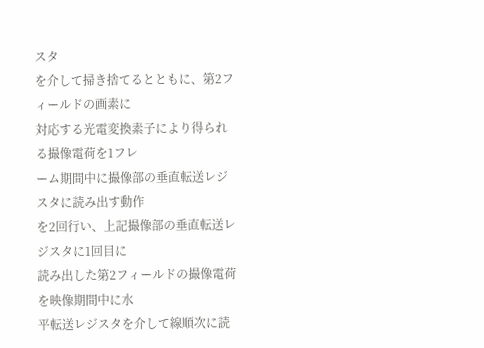スタ
を介して掃き捨てるとともに、第2フィールドの画素に
対応する光電変換素子により得られる撮像電荷を1フレ
ーム期間中に撮像部の垂直転送レジスタに読み出す動作
を2回行い、上記撮像部の垂直転送レジスタに1回目に
読み出した第2フィールドの撮像電荷を映像期間中に水
平転送レジスタを介して線順次に読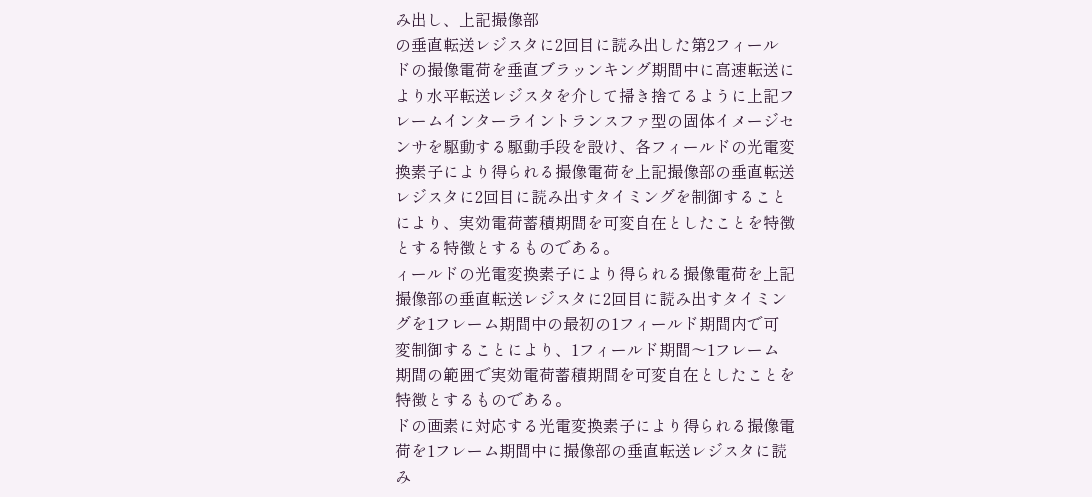み出し、上記撮像部
の垂直転送レジスタに2回目に読み出した第2フィール
ドの撮像電荷を垂直ブラッンキング期間中に高速転送に
より水平転送レジスタを介して掃き捨てるように上記フ
レームインターライントランスファ型の固体イメージセ
ンサを駆動する駆動手段を設け、各フィールドの光電変
換素子により得られる撮像電荷を上記撮像部の垂直転送
レジスタに2回目に読み出すタイミングを制御すること
により、実効電荷蓄積期間を可変自在としたことを特徴
とする特徴とするものである。
ィールドの光電変換素子により得られる撮像電荷を上記
撮像部の垂直転送レジスタに2回目に読み出すタイミン
グを1フレーム期間中の最初の1フィールド期間内で可
変制御することにより、1フィールド期間〜1フレーム
期間の範囲で実効電荷蓄積期間を可変自在としたことを
特徴とするものである。
ドの画素に対応する光電変換素子により得られる撮像電
荷を1フレーム期間中に撮像部の垂直転送レジスタに読
み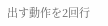出す動作を2回行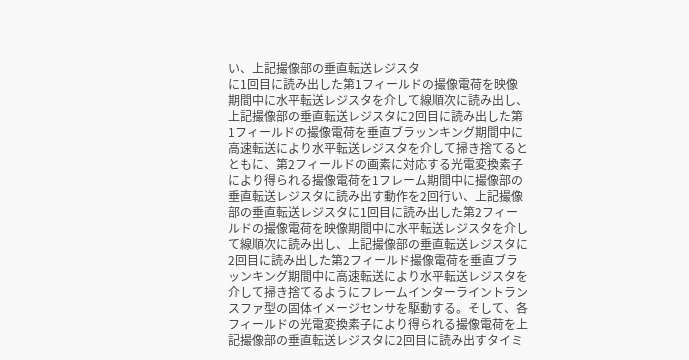い、上記撮像部の垂直転送レジスタ
に1回目に読み出した第1フィールドの撮像電荷を映像
期間中に水平転送レジスタを介して線順次に読み出し、
上記撮像部の垂直転送レジスタに2回目に読み出した第
1フィールドの撮像電荷を垂直ブラッンキング期間中に
高速転送により水平転送レジスタを介して掃き捨てると
ともに、第2フィールドの画素に対応する光電変換素子
により得られる撮像電荷を1フレーム期間中に撮像部の
垂直転送レジスタに読み出す動作を2回行い、上記撮像
部の垂直転送レジスタに1回目に読み出した第2フィー
ルドの撮像電荷を映像期間中に水平転送レジスタを介し
て線順次に読み出し、上記撮像部の垂直転送レジスタに
2回目に読み出した第2フィールド撮像電荷を垂直ブラ
ッンキング期間中に高速転送により水平転送レジスタを
介して掃き捨てるようにフレームインターライントラン
スファ型の固体イメージセンサを駆動する。そして、各
フィールドの光電変換素子により得られる撮像電荷を上
記撮像部の垂直転送レジスタに2回目に読み出すタイミ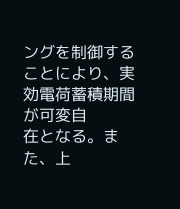ングを制御することにより、実効電荷蓄積期間が可変自
在となる。また、上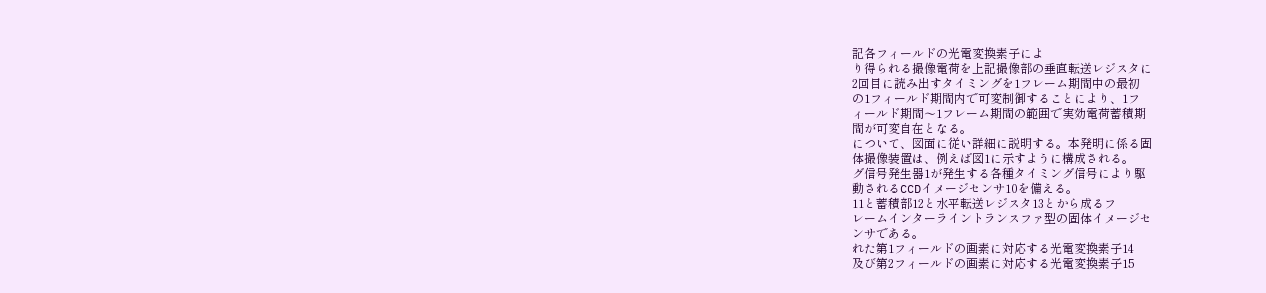記各フィールドの光電変換素子によ
り得られる撮像電荷を上記撮像部の垂直転送レジスタに
2回目に読み出すタイミングを1フレーム期間中の最初
の1フィールド期間内で可変制御することにより、1フ
ィールド期間〜1フレーム期間の範囲で実効電荷蓄積期
間が可変自在となる。
について、図面に従い詳細に説明する。本発明に係る固
体撮像装置は、例えば図1に示すように構成される。
グ信号発生器1が発生する各種タイミング信号により駆
動されるCCDイメージセンサ10を備える。
11と蓄積部12と水平転送レジスタ13とから成るフ
レームインターライントランスファ型の固体イメージセ
ンサである。
れた第1フィールドの画素に対応する光電変換素子14
及び第2フィールドの画素に対応する光電変換素子15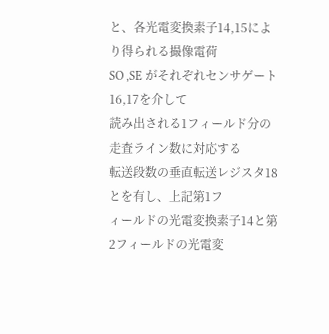と、各光電変換素子14,15により得られる撮像電荷
SO ,SE がそれぞれセンサゲート16,17を介して
読み出される1フィールド分の走査ライン数に対応する
転送段数の垂直転送レジスタ18とを有し、上記第1フ
ィールドの光電変換素子14と第2フィールドの光電変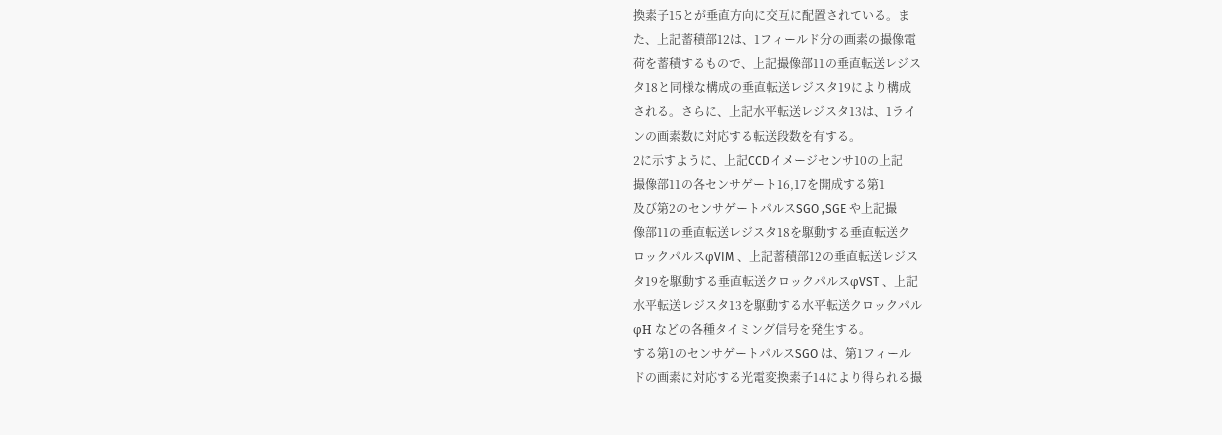換素子15とが垂直方向に交互に配置されている。ま
た、上記蓄積部12は、1フィールド分の画素の撮像電
荷を蓄積するもので、上記撮像部11の垂直転送レジス
タ18と同様な構成の垂直転送レジスタ19により構成
される。さらに、上記水平転送レジスタ13は、1ライ
ンの画素数に対応する転送段数を有する。
2に示すように、上記CCDイメージセンサ10の上記
撮像部11の各センサゲート16,17を開成する第1
及び第2のセンサゲートパルスSGO ,SGE や上記撮
像部11の垂直転送レジスタ18を駆動する垂直転送ク
ロックパルスφVIM 、上記蓄積部12の垂直転送レジス
タ19を駆動する垂直転送クロックパルスφVST 、上記
水平転送レジスタ13を駆動する水平転送クロックパル
φH などの各種タイミング信号を発生する。
する第1のセンサゲートパルスSGO は、第1フィール
ドの画素に対応する光電変換素子14により得られる撮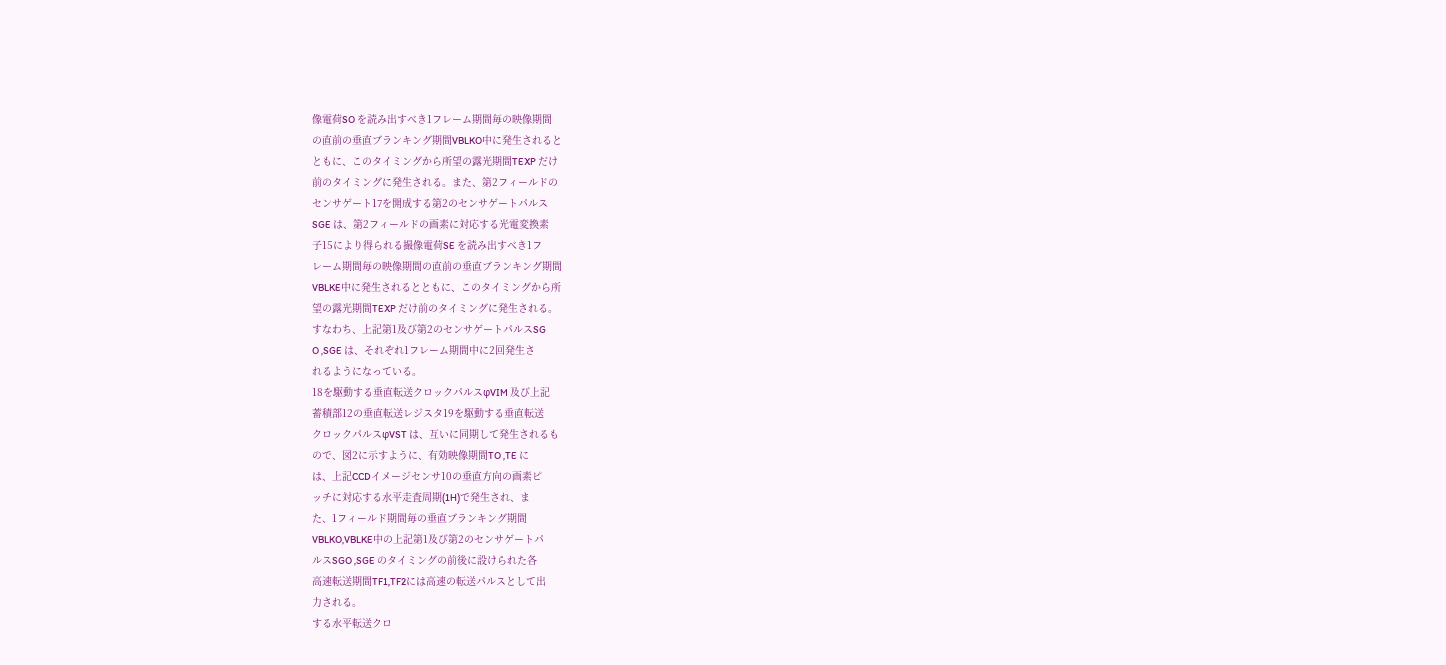像電荷SO を読み出すべき1フレーム期間毎の映像期間
の直前の垂直ブランキング期間VBLKO中に発生されると
ともに、このタイミングから所望の露光期間TEXP だけ
前のタイミングに発生される。また、第2フィールドの
センサゲート17を開成する第2のセンサゲートパルス
SGE は、第2フィールドの画素に対応する光電変換素
子15により得られる撮像電荷SE を読み出すべき1フ
レーム期間毎の映像期間の直前の垂直ブランキング期間
VBLKE中に発生されるとともに、このタイミングから所
望の露光期間TEXP だけ前のタイミングに発生される。
すなわち、上記第1及び第2のセンサゲートパルスSG
O ,SGE は、それぞれ1フレーム期間中に2回発生さ
れるようになっている。
18を駆動する垂直転送クロックパルスφVIM 及び上記
蓄積部12の垂直転送レジスタ19を駆動する垂直転送
クロックパルスφVST は、互いに同期して発生されるも
ので、図2に示すように、有効映像期間TO ,TE に
は、上記CCDイメージセンサ10の垂直方向の画素ピ
ッチに対応する水平走査周期(1H)で発生され、ま
た、1フィールド期間毎の垂直ブランキング期間
VBLKO,VBLKE中の上記第1及び第2のセンサゲートパ
ルスSGO ,SGE のタイミングの前後に設けられた各
高速転送期間TF1,TF2には高速の転送パルスとして出
力される。
する水平転送クロ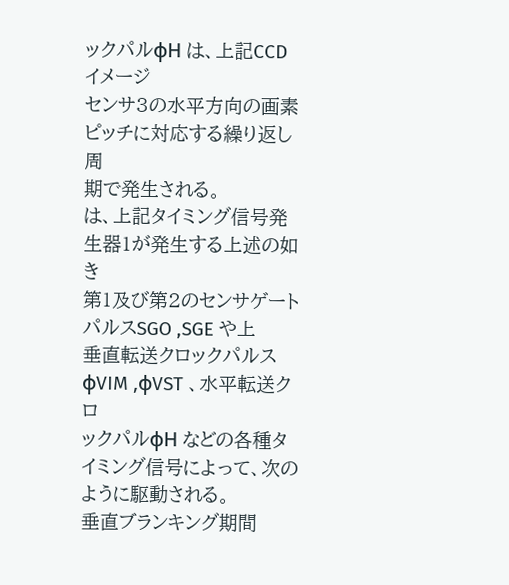ックパルφH は、上記CCDイメージ
センサ3の水平方向の画素ピッチに対応する繰り返し周
期で発生される。
は、上記タイミング信号発生器1が発生する上述の如き
第1及び第2のセンサゲートパルスSGO ,SGE や上
垂直転送クロックパルスφVIM ,φVST 、水平転送クロ
ックパルφH などの各種タイミング信号によって、次の
ように駆動される。
垂直ブランキング期間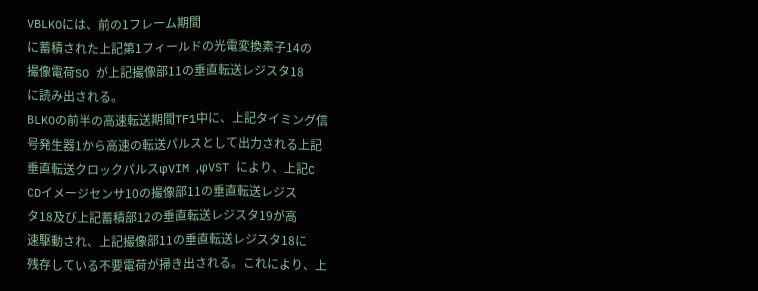VBLKOには、前の1フレーム期間
に蓄積された上記第1フィールドの光電変換素子14の
撮像電荷SO が上記撮像部11の垂直転送レジスタ18
に読み出される。
BLKOの前半の高速転送期間TF1中に、上記タイミング信
号発生器1から高速の転送パルスとして出力される上記
垂直転送クロックパルスφVIM ,φVST により、上記C
CDイメージセンサ10の撮像部11の垂直転送レジス
タ18及び上記蓄積部12の垂直転送レジスタ19が高
速駆動され、上記撮像部11の垂直転送レジスタ18に
残存している不要電荷が掃き出される。これにより、上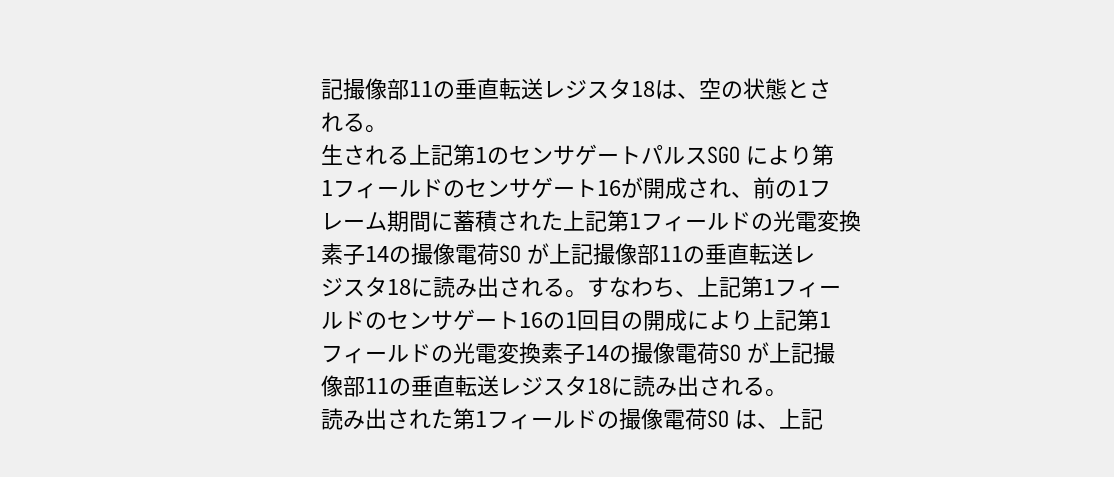記撮像部11の垂直転送レジスタ18は、空の状態とさ
れる。
生される上記第1のセンサゲートパルスSGO により第
1フィールドのセンサゲート16が開成され、前の1フ
レーム期間に蓄積された上記第1フィールドの光電変換
素子14の撮像電荷SO が上記撮像部11の垂直転送レ
ジスタ18に読み出される。すなわち、上記第1フィー
ルドのセンサゲート16の1回目の開成により上記第1
フィールドの光電変換素子14の撮像電荷SO が上記撮
像部11の垂直転送レジスタ18に読み出される。
読み出された第1フィールドの撮像電荷SO は、上記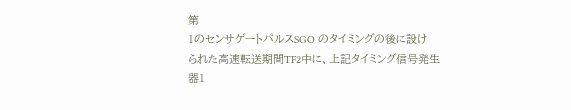第
1のセンサゲートパルスSGO のタイミングの後に設け
られた高速転送期間TF2中に、上記タイミング信号発生
器1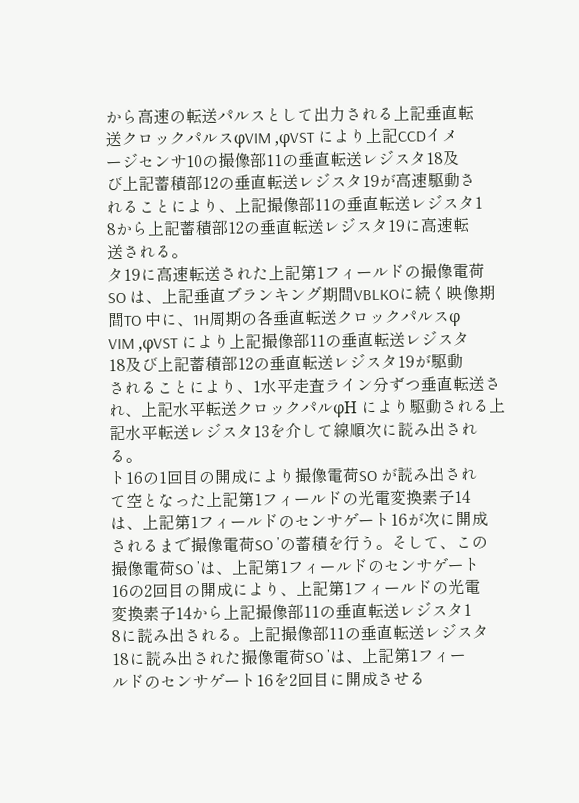から高速の転送パルスとして出力される上記垂直転
送クロックパルスφVIM ,φVST により上記CCDイメ
ージセンサ10の撮像部11の垂直転送レジスタ18及
び上記蓄積部12の垂直転送レジスタ19が高速駆動さ
れることにより、上記撮像部11の垂直転送レジスタ1
8から上記蓄積部12の垂直転送レジスタ19に高速転
送される。
タ19に高速転送された上記第1フィールドの撮像電荷
SO は、上記垂直ブランキング期間VBLKOに続く映像期
間TO 中に、1H周期の各垂直転送クロックパルスφ
VIM ,φVST により上記撮像部11の垂直転送レジスタ
18及び上記蓄積部12の垂直転送レジスタ19が駆動
されることにより、1水平走査ライン分ずつ垂直転送さ
れ、上記水平転送クロックパルφH により駆動される上
記水平転送レジスタ13を介して線順次に読み出され
る。
ト16の1回目の開成により撮像電荷SO が読み出され
て空となった上記第1フィールドの光電変換素子14
は、上記第1フィールドのセンサゲート16が次に開成
されるまで撮像電荷SO ’の蓄積を行う。そして、この
撮像電荷SO ’は、上記第1フィールドのセンサゲート
16の2回目の開成により、上記第1フィールドの光電
変換素子14から上記撮像部11の垂直転送レジスタ1
8に読み出される。上記撮像部11の垂直転送レジスタ
18に読み出された撮像電荷SO ’は、上記第1フィー
ルドのセンサゲート16を2回目に開成させる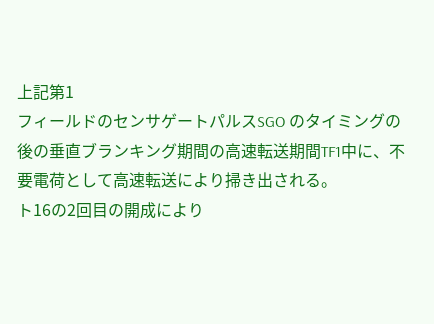上記第1
フィールドのセンサゲートパルスSGO のタイミングの
後の垂直ブランキング期間の高速転送期間TF1中に、不
要電荷として高速転送により掃き出される。
ト16の2回目の開成により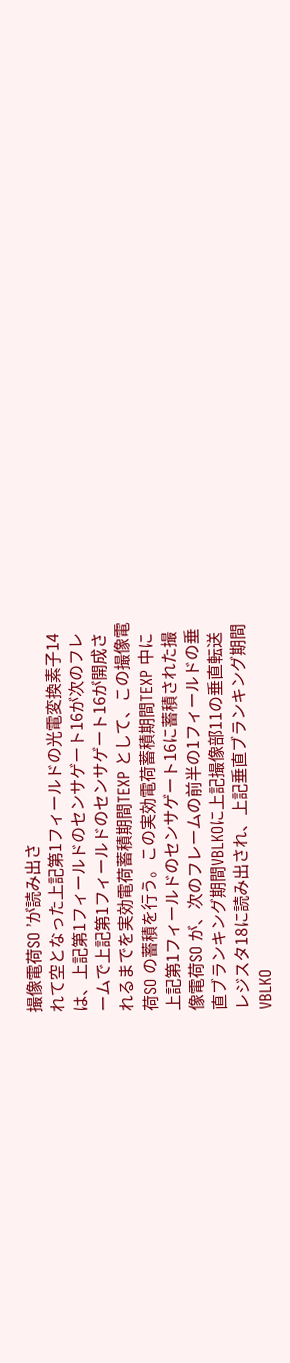撮像電荷SO ’が読み出さ
れて空となった上記第1フィールドの光電変換素子14
は、上記第1フィールドのセンサゲート16が次のフレ
ームで上記第1フィールドのセンサゲート16が開成さ
れるまでを実効電荷蓄積期間TEXP として、この撮像電
荷SO の蓄積を行う。この実効電荷蓄積期間TEXP 中に
上記第1フィールドのセンサゲート16に蓄積された撮
像電荷SO が、次のフレームの前半の1フィールドの垂
直ブランキング期間VBLKOに上記撮像部11の垂直転送
レジスタ18に読み出され、上記垂直ブランキング期間
VBLKO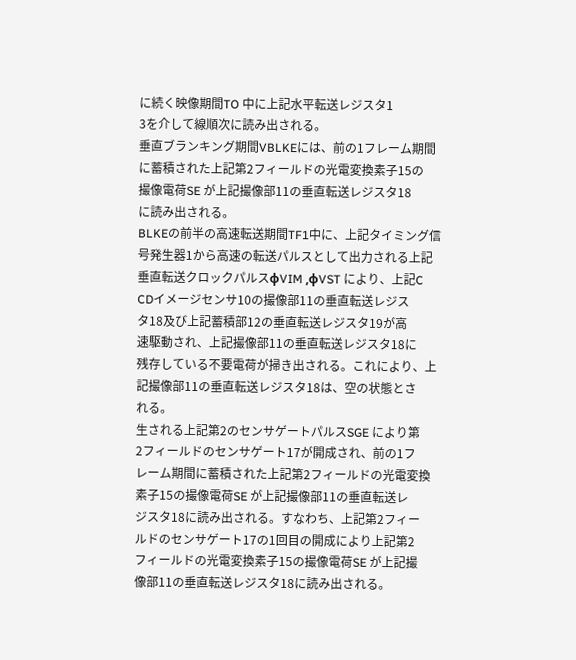に続く映像期間TO 中に上記水平転送レジスタ1
3を介して線順次に読み出される。
垂直ブランキング期間VBLKEには、前の1フレーム期間
に蓄積された上記第2フィールドの光電変換素子15の
撮像電荷SE が上記撮像部11の垂直転送レジスタ18
に読み出される。
BLKEの前半の高速転送期間TF1中に、上記タイミング信
号発生器1から高速の転送パルスとして出力される上記
垂直転送クロックパルスφVIM ,φVST により、上記C
CDイメージセンサ10の撮像部11の垂直転送レジス
タ18及び上記蓄積部12の垂直転送レジスタ19が高
速駆動され、上記撮像部11の垂直転送レジスタ18に
残存している不要電荷が掃き出される。これにより、上
記撮像部11の垂直転送レジスタ18は、空の状態とさ
れる。
生される上記第2のセンサゲートパルスSGE により第
2フィールドのセンサゲート17が開成され、前の1フ
レーム期間に蓄積された上記第2フィールドの光電変換
素子15の撮像電荷SE が上記撮像部11の垂直転送レ
ジスタ18に読み出される。すなわち、上記第2フィー
ルドのセンサゲート17の1回目の開成により上記第2
フィールドの光電変換素子15の撮像電荷SE が上記撮
像部11の垂直転送レジスタ18に読み出される。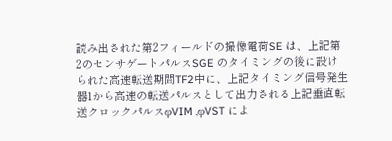読み出された第2フィールドの撮像電荷SE は、上記第
2のセンサゲートパルスSGE のタイミングの後に設け
られた高速転送期間TF2中に、上記タイミング信号発生
器1から高速の転送パルスとして出力される上記垂直転
送クロックパルスφVIM ,φVST によ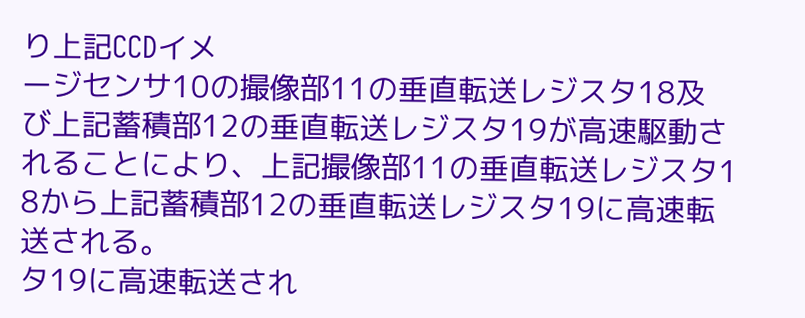り上記CCDイメ
ージセンサ10の撮像部11の垂直転送レジスタ18及
び上記蓄積部12の垂直転送レジスタ19が高速駆動さ
れることにより、上記撮像部11の垂直転送レジスタ1
8から上記蓄積部12の垂直転送レジスタ19に高速転
送される。
タ19に高速転送され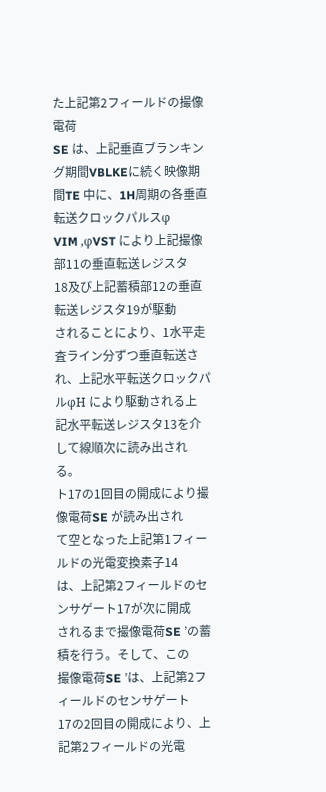た上記第2フィールドの撮像電荷
SE は、上記垂直ブランキング期間VBLKEに続く映像期
間TE 中に、1H周期の各垂直転送クロックパルスφ
VIM ,φVST により上記撮像部11の垂直転送レジスタ
18及び上記蓄積部12の垂直転送レジスタ19が駆動
されることにより、1水平走査ライン分ずつ垂直転送さ
れ、上記水平転送クロックパルφH により駆動される上
記水平転送レジスタ13を介して線順次に読み出され
る。
ト17の1回目の開成により撮像電荷SE が読み出され
て空となった上記第1フィールドの光電変換素子14
は、上記第2フィールドのセンサゲート17が次に開成
されるまで撮像電荷SE ’の蓄積を行う。そして、この
撮像電荷SE ’は、上記第2フィールドのセンサゲート
17の2回目の開成により、上記第2フィールドの光電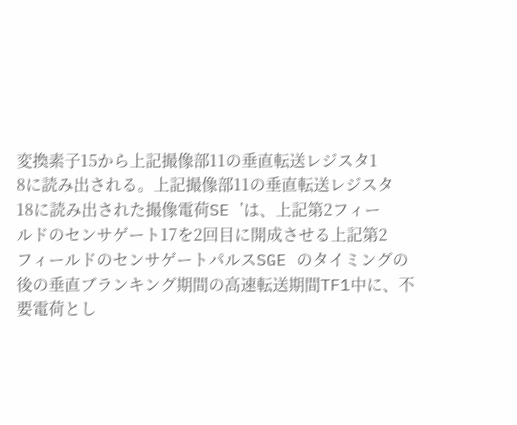変換素子15から上記撮像部11の垂直転送レジスタ1
8に読み出される。上記撮像部11の垂直転送レジスタ
18に読み出された撮像電荷SE ’は、上記第2フィー
ルドのセンサゲート17を2回目に開成させる上記第2
フィールドのセンサゲートパルスSGE のタイミングの
後の垂直ブランキング期間の高速転送期間TF1中に、不
要電荷とし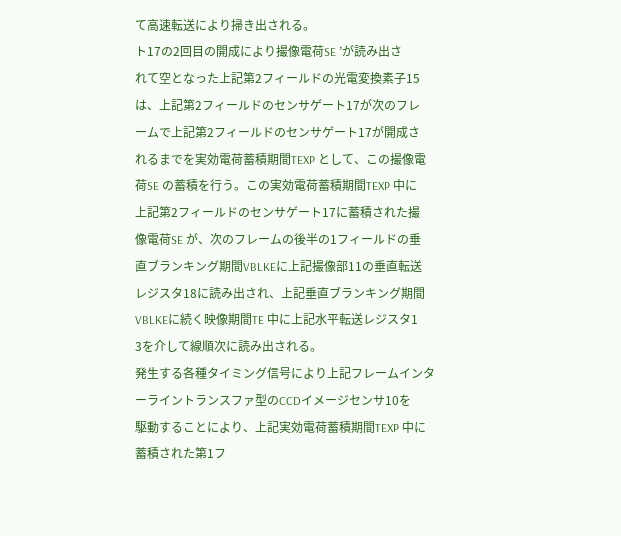て高速転送により掃き出される。
ト17の2回目の開成により撮像電荷SE ’が読み出さ
れて空となった上記第2フィールドの光電変換素子15
は、上記第2フィールドのセンサゲート17が次のフレ
ームで上記第2フィールドのセンサゲート17が開成さ
れるまでを実効電荷蓄積期間TEXP として、この撮像電
荷SE の蓄積を行う。この実効電荷蓄積期間TEXP 中に
上記第2フィールドのセンサゲート17に蓄積された撮
像電荷SE が、次のフレームの後半の1フィールドの垂
直ブランキング期間VBLKEに上記撮像部11の垂直転送
レジスタ18に読み出され、上記垂直ブランキング期間
VBLKEに続く映像期間TE 中に上記水平転送レジスタ1
3を介して線順次に読み出される。
発生する各種タイミング信号により上記フレームインタ
ーライントランスファ型のCCDイメージセンサ10を
駆動することにより、上記実効電荷蓄積期間TEXP 中に
蓄積された第1フ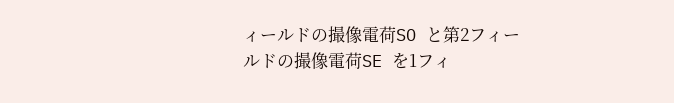ィールドの撮像電荷SO と第2フィー
ルドの撮像電荷SE を1フィ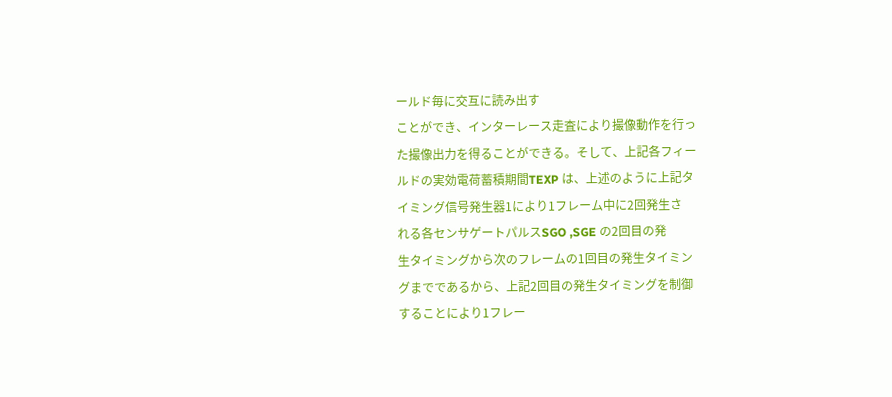ールド毎に交互に読み出す
ことができ、インターレース走査により撮像動作を行っ
た撮像出力を得ることができる。そして、上記各フィー
ルドの実効電荷蓄積期間TEXP は、上述のように上記タ
イミング信号発生器1により1フレーム中に2回発生さ
れる各センサゲートパルスSGO ,SGE の2回目の発
生タイミングから次のフレームの1回目の発生タイミン
グまでであるから、上記2回目の発生タイミングを制御
することにより1フレー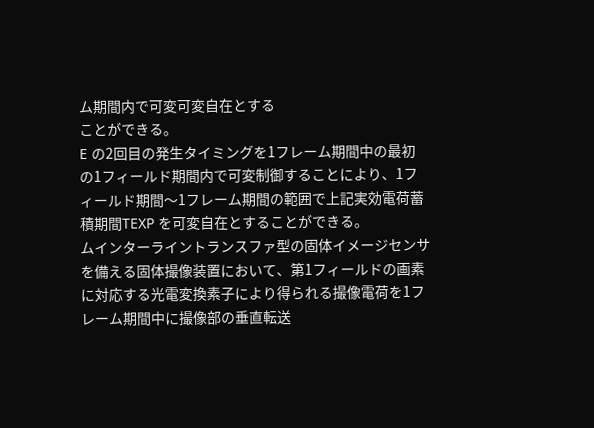ム期間内で可変可変自在とする
ことができる。
E の2回目の発生タイミングを1フレーム期間中の最初
の1フィールド期間内で可変制御することにより、1フ
ィールド期間〜1フレーム期間の範囲で上記実効電荷蓄
積期間TEXP を可変自在とすることができる。
ムインターライントランスファ型の固体イメージセンサ
を備える固体撮像装置において、第1フィールドの画素
に対応する光電変換素子により得られる撮像電荷を1フ
レーム期間中に撮像部の垂直転送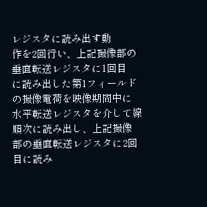レジスタに読み出す動
作を2回行い、上記撮像部の垂直転送レジスタに1回目
に読み出した第1フィールドの撮像電荷を映像期間中に
水平転送レジスタを介して線順次に読み出し、上記撮像
部の垂直転送レジスタに2回目に読み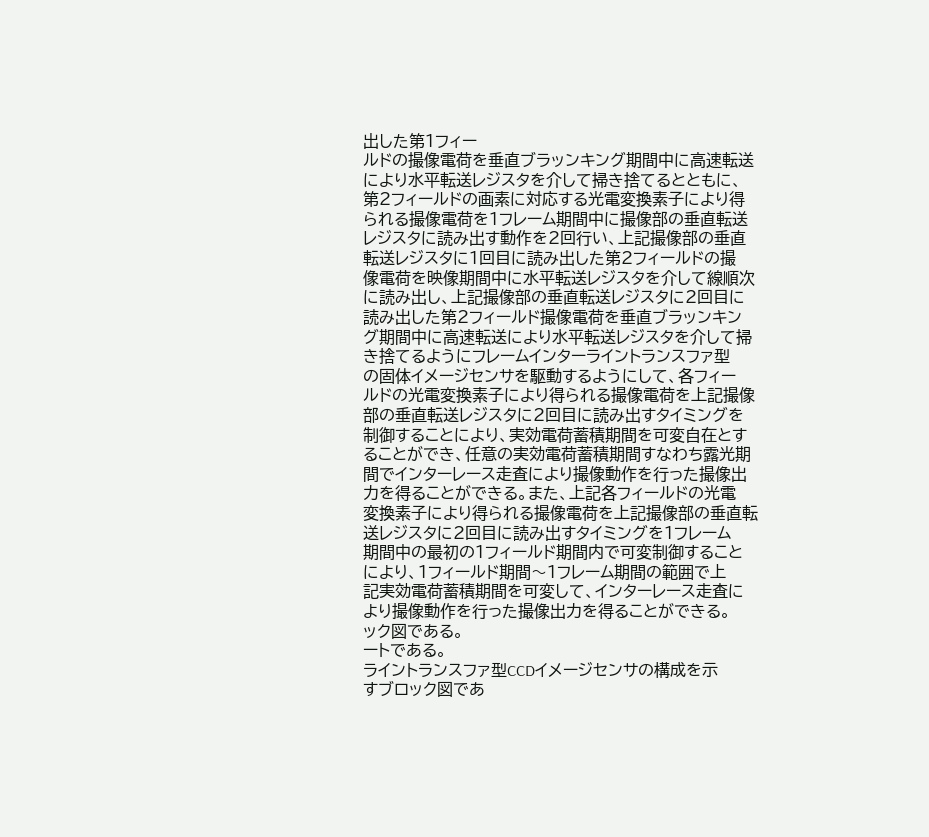出した第1フィー
ルドの撮像電荷を垂直ブラッンキング期間中に高速転送
により水平転送レジスタを介して掃き捨てるとともに、
第2フィールドの画素に対応する光電変換素子により得
られる撮像電荷を1フレーム期間中に撮像部の垂直転送
レジスタに読み出す動作を2回行い、上記撮像部の垂直
転送レジスタに1回目に読み出した第2フィールドの撮
像電荷を映像期間中に水平転送レジスタを介して線順次
に読み出し、上記撮像部の垂直転送レジスタに2回目に
読み出した第2フィールド撮像電荷を垂直ブラッンキン
グ期間中に高速転送により水平転送レジスタを介して掃
き捨てるようにフレームインターライントランスファ型
の固体イメージセンサを駆動するようにして、各フィー
ルドの光電変換素子により得られる撮像電荷を上記撮像
部の垂直転送レジスタに2回目に読み出すタイミングを
制御することにより、実効電荷蓄積期間を可変自在とす
ることができ、任意の実効電荷蓄積期間すなわち露光期
間でインターレース走査により撮像動作を行った撮像出
力を得ることができる。また、上記各フィールドの光電
変換素子により得られる撮像電荷を上記撮像部の垂直転
送レジスタに2回目に読み出すタイミングを1フレーム
期間中の最初の1フィールド期間内で可変制御すること
により、1フィールド期間〜1フレーム期間の範囲で上
記実効電荷蓄積期間を可変して、インターレース走査に
より撮像動作を行った撮像出力を得ることができる。
ック図である。
ートである。
ライントランスファ型CCDイメージセンサの構成を示
すブロック図であ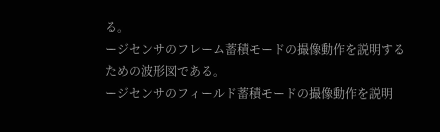る。
ージセンサのフレーム蓄積モードの撮像動作を説明する
ための波形図である。
ージセンサのフィールド蓄積モードの撮像動作を説明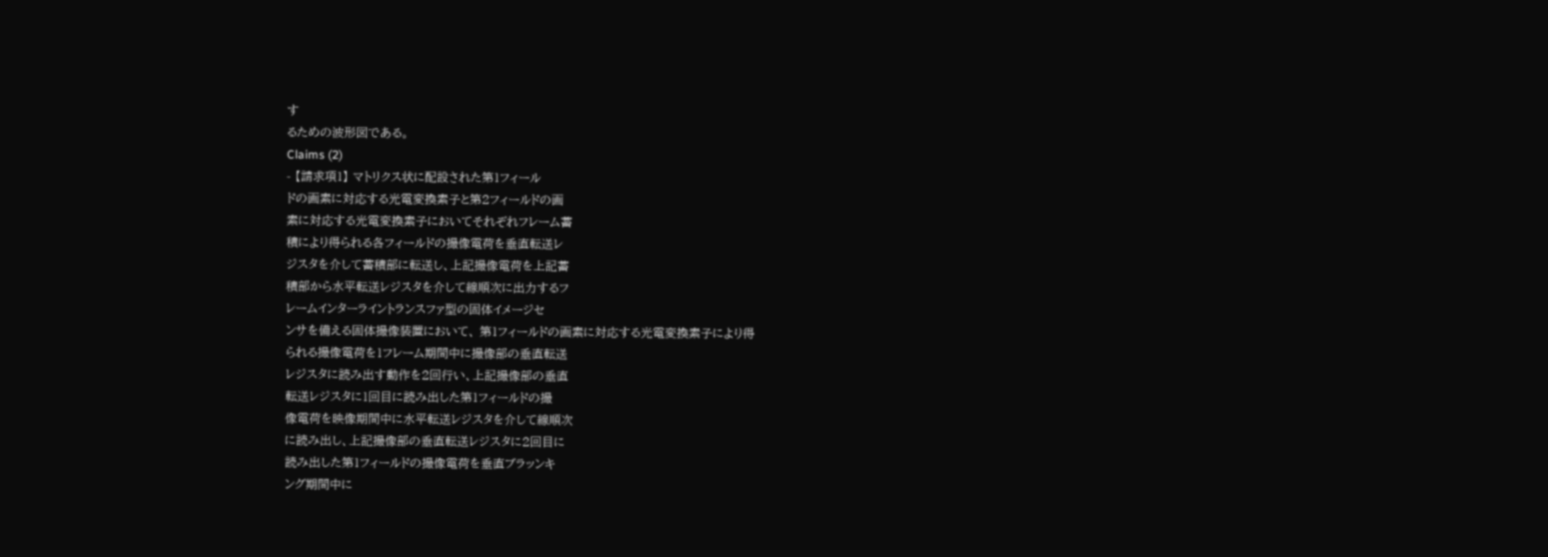す
るための波形図である。
Claims (2)
- 【請求項1】 マトリクス状に配設された第1フィール
ドの画素に対応する光電変換素子と第2フィールドの画
素に対応する光電変換素子においてそれぞれフレーム蓄
積により得られる各フィールドの撮像電荷を垂直転送レ
ジスタを介して蓄積部に転送し、上記撮像電荷を上記蓄
積部から水平転送レジスタを介して線順次に出力するフ
レームインターライントランスファ型の固体イメージセ
ンサを備える固体撮像装置において、 第1フィールドの画素に対応する光電変換素子により得
られる撮像電荷を1フレーム期間中に撮像部の垂直転送
レジスタに読み出す動作を2回行い、上記撮像部の垂直
転送レジスタに1回目に読み出した第1フィールドの撮
像電荷を映像期間中に水平転送レジスタを介して線順次
に読み出し、上記撮像部の垂直転送レジスタに2回目に
読み出した第1フィールドの撮像電荷を垂直ブラッンキ
ング期間中に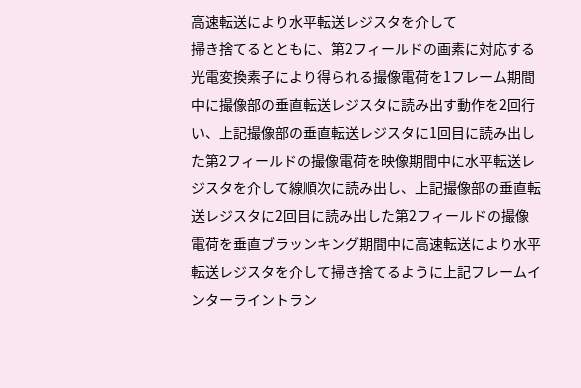高速転送により水平転送レジスタを介して
掃き捨てるとともに、第2フィールドの画素に対応する
光電変換素子により得られる撮像電荷を1フレーム期間
中に撮像部の垂直転送レジスタに読み出す動作を2回行
い、上記撮像部の垂直転送レジスタに1回目に読み出し
た第2フィールドの撮像電荷を映像期間中に水平転送レ
ジスタを介して線順次に読み出し、上記撮像部の垂直転
送レジスタに2回目に読み出した第2フィールドの撮像
電荷を垂直ブラッンキング期間中に高速転送により水平
転送レジスタを介して掃き捨てるように上記フレームイ
ンターライントラン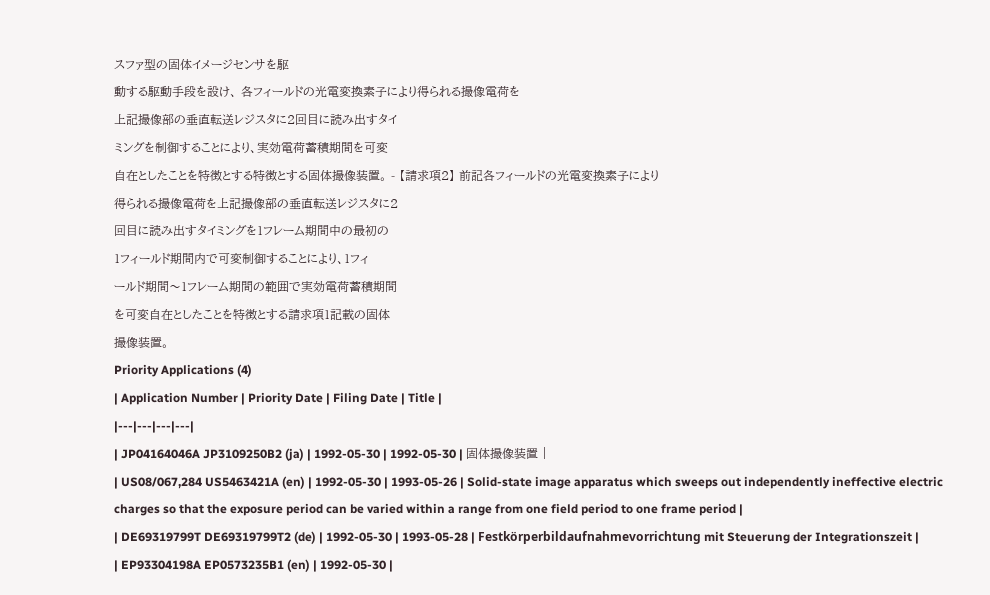スファ型の固体イメージセンサを駆
動する駆動手段を設け、 各フィールドの光電変換素子により得られる撮像電荷を
上記撮像部の垂直転送レジスタに2回目に読み出すタイ
ミングを制御することにより、実効電荷蓄積期間を可変
自在としたことを特徴とする特徴とする固体撮像装置。 - 【請求項2】 前記各フィールドの光電変換素子により
得られる撮像電荷を上記撮像部の垂直転送レジスタに2
回目に読み出すタイミングを1フレーム期間中の最初の
1フィールド期間内で可変制御することにより、1フィ
ールド期間〜1フレーム期間の範囲で実効電荷蓄積期間
を可変自在としたことを特徴とする請求項1記載の固体
撮像装置。
Priority Applications (4)
| Application Number | Priority Date | Filing Date | Title |
|---|---|---|---|
| JP04164046A JP3109250B2 (ja) | 1992-05-30 | 1992-05-30 | 固体撮像装置 |
| US08/067,284 US5463421A (en) | 1992-05-30 | 1993-05-26 | Solid-state image apparatus which sweeps out independently ineffective electric charges so that the exposure period can be varied within a range from one field period to one frame period |
| DE69319799T DE69319799T2 (de) | 1992-05-30 | 1993-05-28 | Festkörperbildaufnahmevorrichtung mit Steuerung der Integrationszeit |
| EP93304198A EP0573235B1 (en) | 1992-05-30 |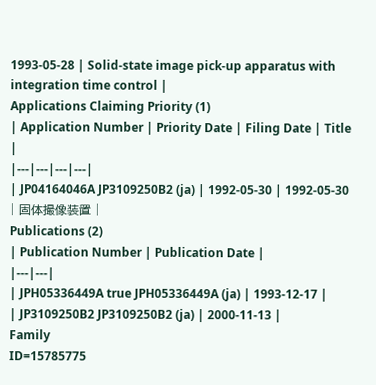1993-05-28 | Solid-state image pick-up apparatus with integration time control |
Applications Claiming Priority (1)
| Application Number | Priority Date | Filing Date | Title |
|---|---|---|---|
| JP04164046A JP3109250B2 (ja) | 1992-05-30 | 1992-05-30 | 固体撮像装置 |
Publications (2)
| Publication Number | Publication Date |
|---|---|
| JPH05336449A true JPH05336449A (ja) | 1993-12-17 |
| JP3109250B2 JP3109250B2 (ja) | 2000-11-13 |
Family
ID=15785775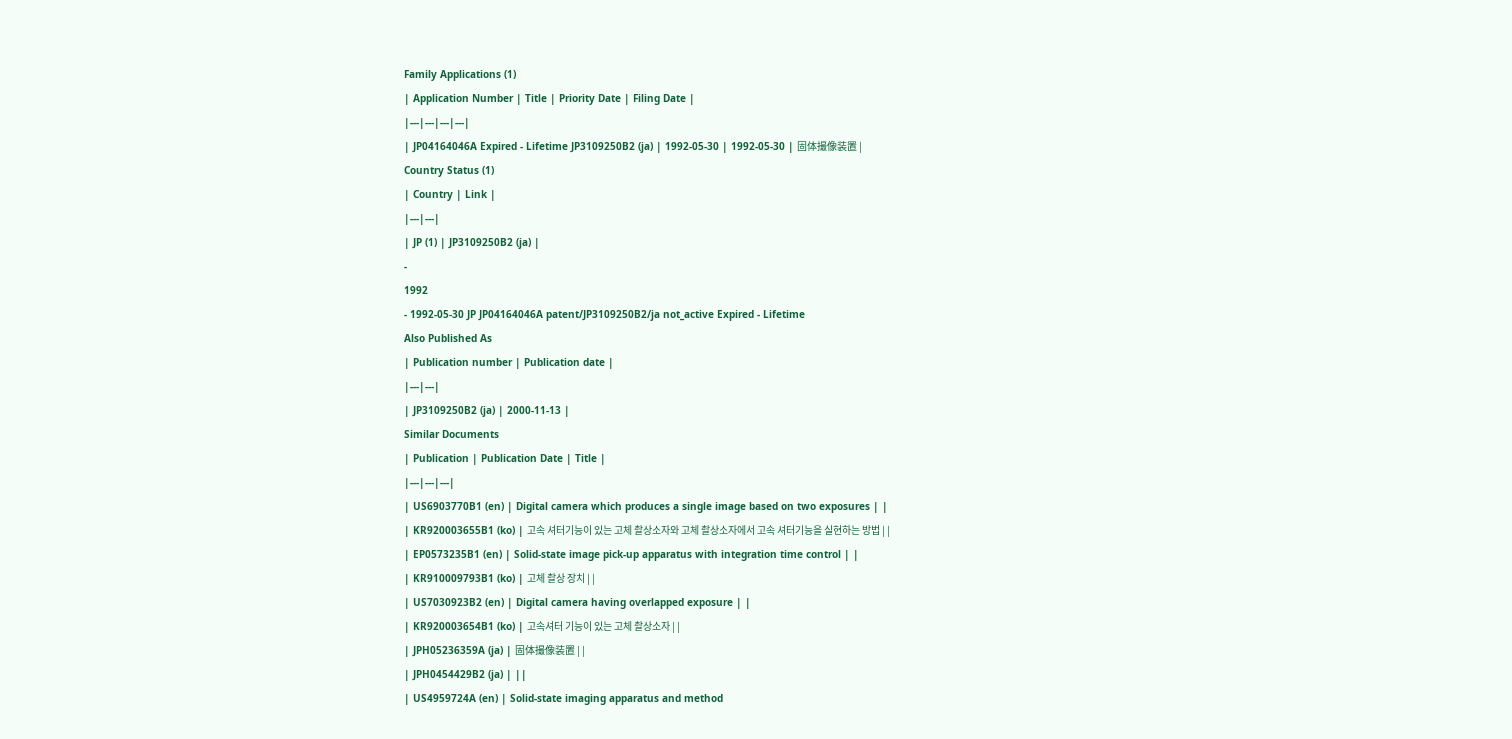Family Applications (1)
| Application Number | Title | Priority Date | Filing Date |
|---|---|---|---|
| JP04164046A Expired - Lifetime JP3109250B2 (ja) | 1992-05-30 | 1992-05-30 | 固体撮像装置 |
Country Status (1)
| Country | Link |
|---|---|
| JP (1) | JP3109250B2 (ja) |
-
1992
- 1992-05-30 JP JP04164046A patent/JP3109250B2/ja not_active Expired - Lifetime
Also Published As
| Publication number | Publication date |
|---|---|
| JP3109250B2 (ja) | 2000-11-13 |
Similar Documents
| Publication | Publication Date | Title |
|---|---|---|
| US6903770B1 (en) | Digital camera which produces a single image based on two exposures | |
| KR920003655B1 (ko) | 고속 셔터기능이 있는 고체 촬상소자와 고체 촬상소자에서 고속 셔터기능을 실현하는 방법 | |
| EP0573235B1 (en) | Solid-state image pick-up apparatus with integration time control | |
| KR910009793B1 (ko) | 고체 촬상 장치 | |
| US7030923B2 (en) | Digital camera having overlapped exposure | |
| KR920003654B1 (ko) | 고속셔터 기능이 있는 고체 촬상소자 | |
| JPH05236359A (ja) | 固体撮像装置 | |
| JPH0454429B2 (ja) | ||
| US4959724A (en) | Solid-state imaging apparatus and method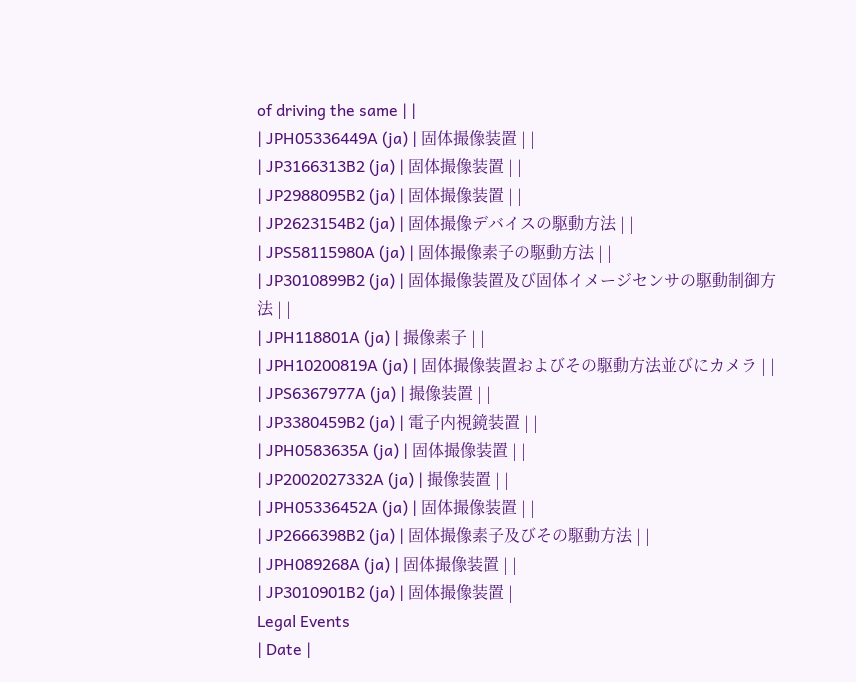of driving the same | |
| JPH05336449A (ja) | 固体撮像装置 | |
| JP3166313B2 (ja) | 固体撮像装置 | |
| JP2988095B2 (ja) | 固体撮像装置 | |
| JP2623154B2 (ja) | 固体撮像デバイスの駆動方法 | |
| JPS58115980A (ja) | 固体撮像素子の駆動方法 | |
| JP3010899B2 (ja) | 固体撮像装置及び固体イメージセンサの駆動制御方法 | |
| JPH118801A (ja) | 撮像素子 | |
| JPH10200819A (ja) | 固体撮像装置およびその駆動方法並びにカメラ | |
| JPS6367977A (ja) | 撮像装置 | |
| JP3380459B2 (ja) | 電子内視鏡装置 | |
| JPH0583635A (ja) | 固体撮像装置 | |
| JP2002027332A (ja) | 撮像装置 | |
| JPH05336452A (ja) | 固体撮像装置 | |
| JP2666398B2 (ja) | 固体撮像素子及びその駆動方法 | |
| JPH089268A (ja) | 固体撮像装置 | |
| JP3010901B2 (ja) | 固体撮像装置 |
Legal Events
| Date |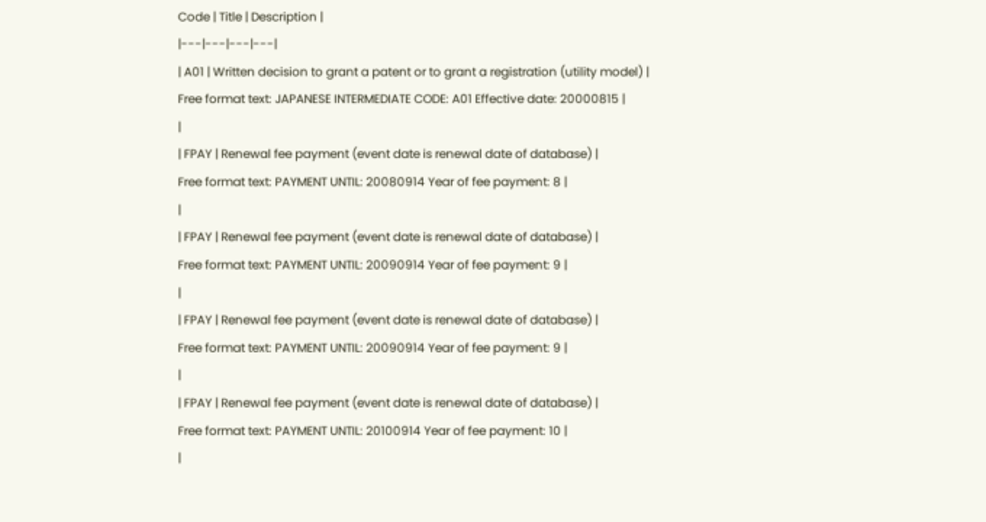Code | Title | Description |
|---|---|---|---|
| A01 | Written decision to grant a patent or to grant a registration (utility model) |
Free format text: JAPANESE INTERMEDIATE CODE: A01 Effective date: 20000815 |
|
| FPAY | Renewal fee payment (event date is renewal date of database) |
Free format text: PAYMENT UNTIL: 20080914 Year of fee payment: 8 |
|
| FPAY | Renewal fee payment (event date is renewal date of database) |
Free format text: PAYMENT UNTIL: 20090914 Year of fee payment: 9 |
|
| FPAY | Renewal fee payment (event date is renewal date of database) |
Free format text: PAYMENT UNTIL: 20090914 Year of fee payment: 9 |
|
| FPAY | Renewal fee payment (event date is renewal date of database) |
Free format text: PAYMENT UNTIL: 20100914 Year of fee payment: 10 |
|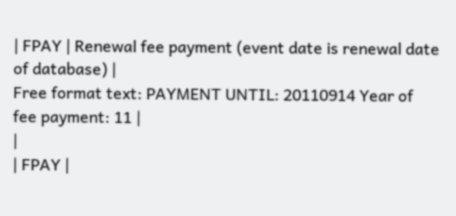| FPAY | Renewal fee payment (event date is renewal date of database) |
Free format text: PAYMENT UNTIL: 20110914 Year of fee payment: 11 |
|
| FPAY |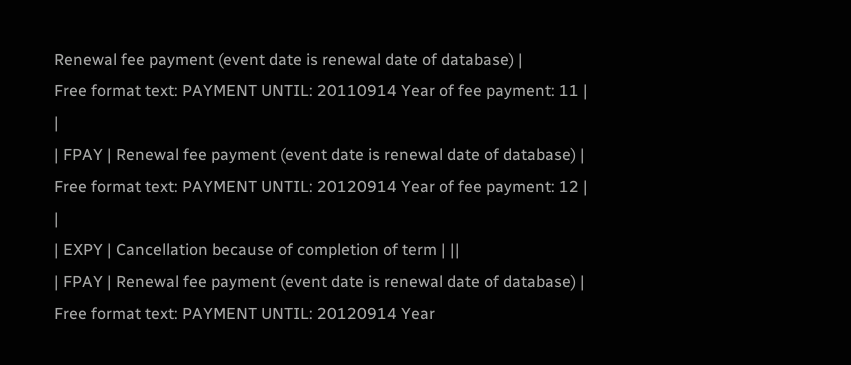Renewal fee payment (event date is renewal date of database) |
Free format text: PAYMENT UNTIL: 20110914 Year of fee payment: 11 |
|
| FPAY | Renewal fee payment (event date is renewal date of database) |
Free format text: PAYMENT UNTIL: 20120914 Year of fee payment: 12 |
|
| EXPY | Cancellation because of completion of term | ||
| FPAY | Renewal fee payment (event date is renewal date of database) |
Free format text: PAYMENT UNTIL: 20120914 Year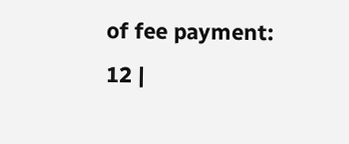of fee payment: 12 |